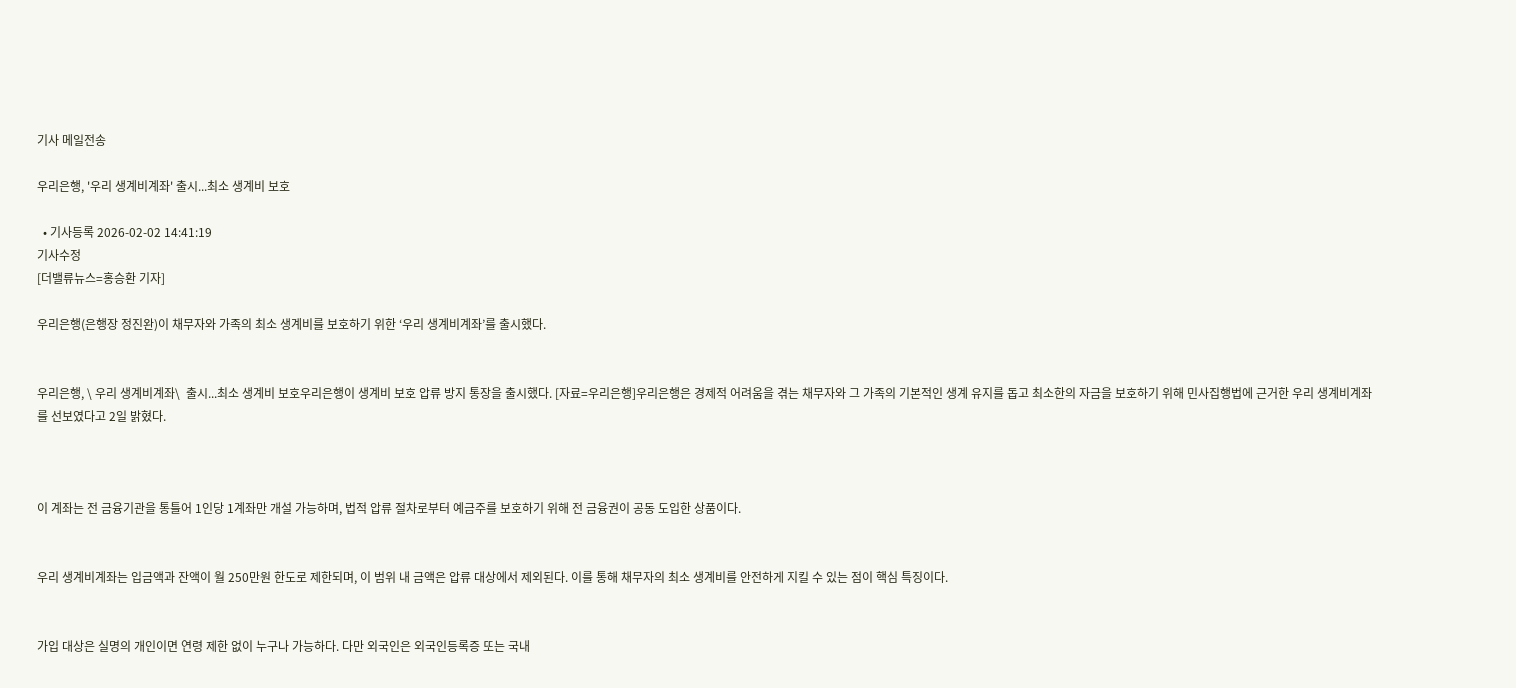기사 메일전송

우리은행, '우리 생계비계좌' 출시...최소 생계비 보호

  • 기사등록 2026-02-02 14:41:19
기사수정
[더밸류뉴스=홍승환 기자]

우리은행(은행장 정진완)이 채무자와 가족의 최소 생계비를 보호하기 위한 ‘우리 생계비계좌’를 출시했다.


우리은행, \ 우리 생계비계좌\  출시...최소 생계비 보호우리은행이 생계비 보호 압류 방지 통장을 출시했다. [자료=우리은행]우리은행은 경제적 어려움을 겪는 채무자와 그 가족의 기본적인 생계 유지를 돕고 최소한의 자금을 보호하기 위해 민사집행법에 근거한 우리 생계비계좌를 선보였다고 2일 밝혔다.



이 계좌는 전 금융기관을 통틀어 1인당 1계좌만 개설 가능하며, 법적 압류 절차로부터 예금주를 보호하기 위해 전 금융권이 공동 도입한 상품이다.


우리 생계비계좌는 입금액과 잔액이 월 250만원 한도로 제한되며, 이 범위 내 금액은 압류 대상에서 제외된다. 이를 통해 채무자의 최소 생계비를 안전하게 지킬 수 있는 점이 핵심 특징이다.


가입 대상은 실명의 개인이면 연령 제한 없이 누구나 가능하다. 다만 외국인은 외국인등록증 또는 국내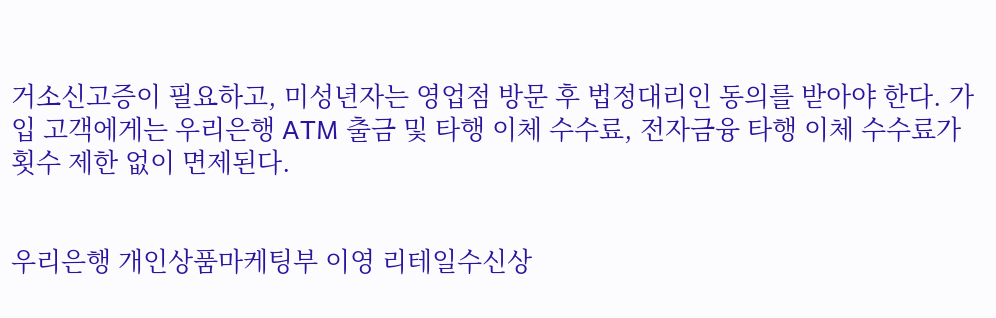거소신고증이 필요하고, 미성년자는 영업점 방문 후 법정대리인 동의를 받아야 한다. 가입 고객에게는 우리은행 ATM 출금 및 타행 이체 수수료, 전자금융 타행 이체 수수료가 횟수 제한 없이 면제된다.


우리은행 개인상품마케팅부 이영 리테일수신상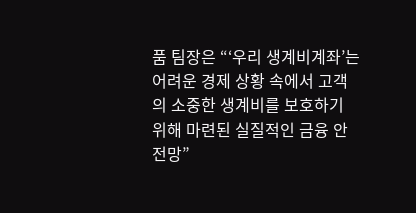품 팀장은 “‘우리 생계비계좌’는 어려운 경제 상황 속에서 고객의 소중한 생계비를 보호하기 위해 마련된 실질적인 금융 안전망”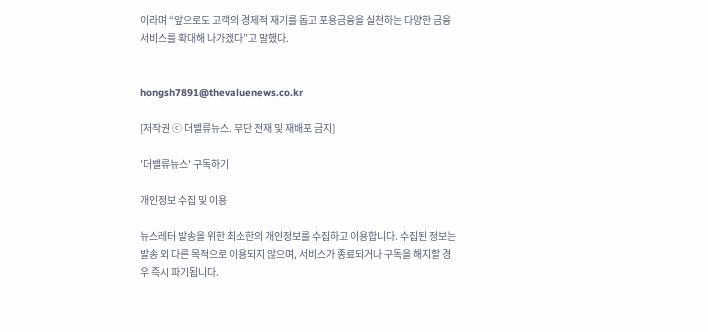이라며 “앞으로도 고객의 경제적 재기를 돕고 포용금융을 실천하는 다양한 금융 서비스를 확대해 나가겠다”고 말했다.


hongsh7891@thevaluenews.co.kr

[저작권 ⓒ 더밸류뉴스. 무단 전재 및 재배포 금지]

'더밸류뉴스' 구독하기

개인정보 수집 및 이용

뉴스레터 발송을 위한 최소한의 개인정보를 수집하고 이용합니다. 수집된 정보는 발송 외 다른 목적으로 이용되지 않으며, 서비스가 종료되거나 구독을 해지할 경우 즉시 파기됩니다.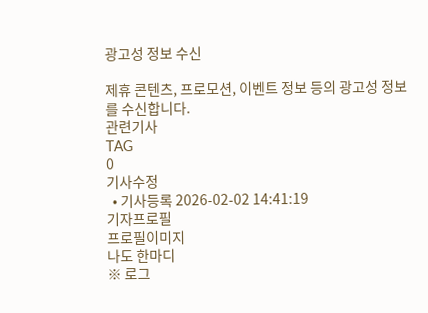광고성 정보 수신

제휴 콘텐츠, 프로모션, 이벤트 정보 등의 광고성 정보를 수신합니다.
관련기사
TAG
0
기사수정
  • 기사등록 2026-02-02 14:41:19
기자프로필
프로필이미지
나도 한마디
※ 로그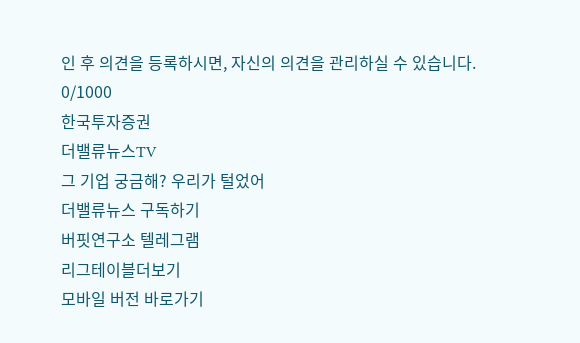인 후 의견을 등록하시면, 자신의 의견을 관리하실 수 있습니다. 0/1000
한국투자증권
더밸류뉴스TV
그 기업 궁금해? 우리가 털었어
더밸류뉴스 구독하기
버핏연구소 텔레그램
리그테이블더보기
모바일 버전 바로가기